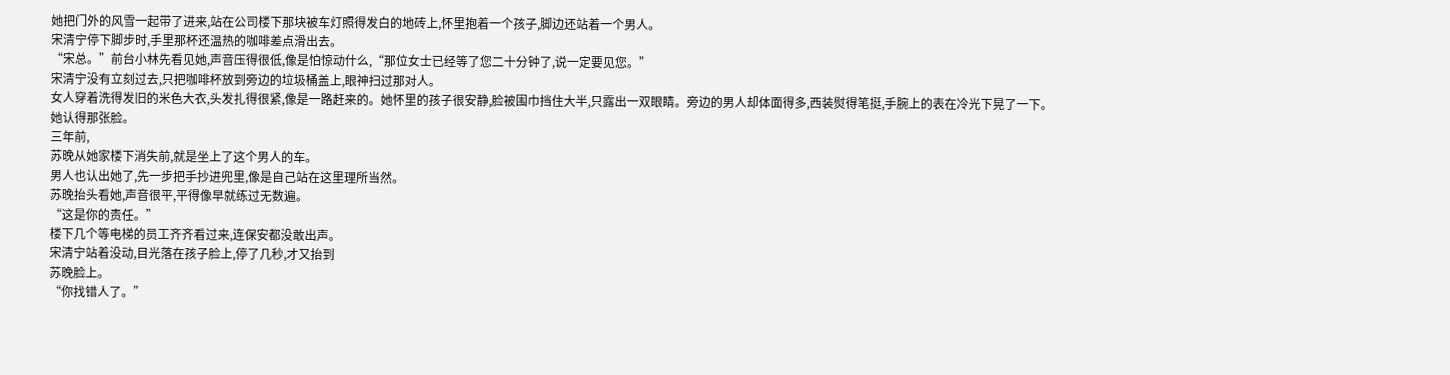她把门外的风雪一起带了进来,站在公司楼下那块被车灯照得发白的地砖上,怀里抱着一个孩子,脚边还站着一个男人。
宋清宁停下脚步时,手里那杯还温热的咖啡差点滑出去。
“宋总。”前台小林先看见她,声音压得很低,像是怕惊动什么,“那位女士已经等了您二十分钟了,说一定要见您。”
宋清宁没有立刻过去,只把咖啡杯放到旁边的垃圾桶盖上,眼神扫过那对人。
女人穿着洗得发旧的米色大衣,头发扎得很紧,像是一路赶来的。她怀里的孩子很安静,脸被围巾挡住大半,只露出一双眼睛。旁边的男人却体面得多,西装熨得笔挺,手腕上的表在冷光下晃了一下。
她认得那张脸。
三年前,
苏晚从她家楼下消失前,就是坐上了这个男人的车。
男人也认出她了,先一步把手抄进兜里,像是自己站在这里理所当然。
苏晚抬头看她,声音很平,平得像早就练过无数遍。
“这是你的责任。”
楼下几个等电梯的员工齐齐看过来,连保安都没敢出声。
宋清宁站着没动,目光落在孩子脸上,停了几秒,才又抬到
苏晚脸上。
“你找错人了。”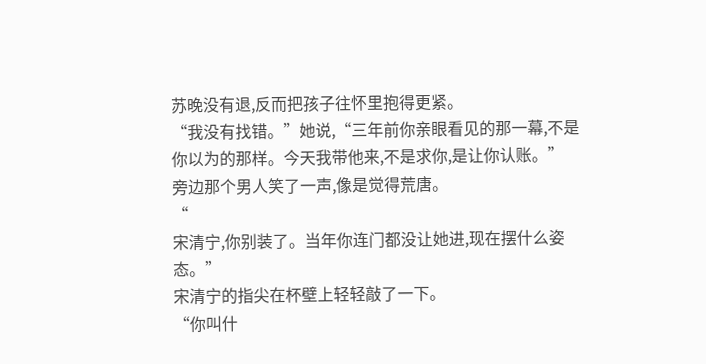苏晚没有退,反而把孩子往怀里抱得更紧。
“我没有找错。”她说,“三年前你亲眼看见的那一幕,不是你以为的那样。今天我带他来,不是求你,是让你认账。”
旁边那个男人笑了一声,像是觉得荒唐。
“
宋清宁,你别装了。当年你连门都没让她进,现在摆什么姿态。”
宋清宁的指尖在杯壁上轻轻敲了一下。
“你叫什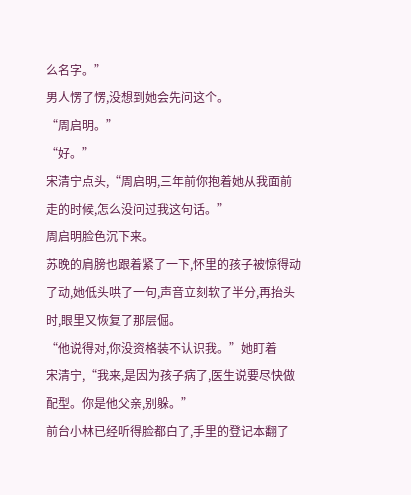么名字。”
男人愣了愣,没想到她会先问这个。
“周启明。”
“好。”
宋清宁点头,“周启明,三年前你抱着她从我面前走的时候,怎么没问过我这句话。”
周启明脸色沉下来。
苏晚的肩膀也跟着紧了一下,怀里的孩子被惊得动了动,她低头哄了一句,声音立刻软了半分,再抬头时,眼里又恢复了那层倔。
“他说得对,你没资格装不认识我。”她盯着
宋清宁,“我来,是因为孩子病了,医生说要尽快做配型。你是他父亲,别躲。”
前台小林已经听得脸都白了,手里的登记本翻了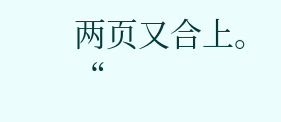两页又合上。
“